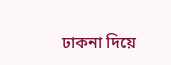ঢাকনা দিয়ে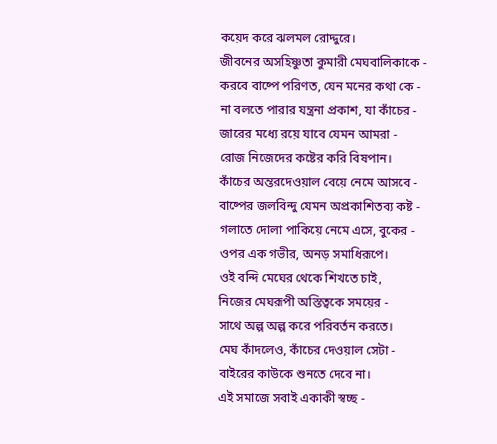কয়েদ করে ঝলমল রোদ্দুরে।
জীবনের অসহিষ্ণুতা কুমারী মেঘবালিকাকে -
করবে বাষ্পে পরিণত, যেন মনের কথা কে -
না বলতে পারার যন্ত্রনা প্রকাশ, যা কাঁচের -
জারের মধ্যে রয়ে যাবে যেমন আমরা -
রোজ নিজেদের কষ্টের করি বিষপান।
কাঁচের অন্তরদেওয়াল বেয়ে নেমে আসবে -
বাষ্পের জলবিন্দু যেমন অপ্রকাশিতব্য কষ্ট -
গলাতে দোলা পাকিয়ে নেমে এসে, বুকের -
ওপর এক গভীর, অনড় সমাধিরূপে।
ওই বন্দি মেঘের থেকে শিখতে চাই,
নিজের মেঘরূপী অস্তিত্বকে সময়ের -
সাথে অল্প অল্প করে পরিবর্তন করতে।
মেঘ কাঁদলেও, কাঁচের দেওয়াল সেটা -
বাইরের কাউকে শুনতে দেবে না।
এই সমাজে সবাই একাকী স্বচ্ছ -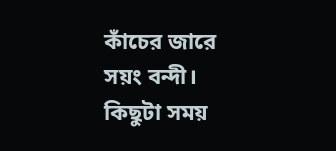কাঁচের জারে সয়ং বন্দী।
কিছুটা সময়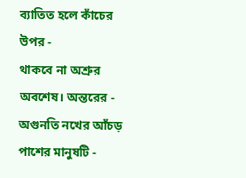ব্যাতিত হলে কাঁচের উপর -
থাকবে না অশ্রুর অবশেষ। অন্তরের -
অগুনতি নখের আঁচড় পাশের মানুষটি -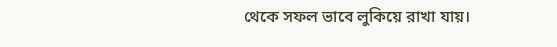থেকে সফল ভাবে লুকিয়ে রাখা যায়।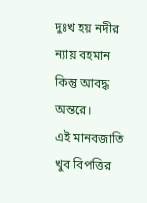দুঃখ হয় নদীর ন্যায় বহমান কিন্তু আবদ্ধ অন্তরে।
এই মানবজাতি খুব বিপত্তির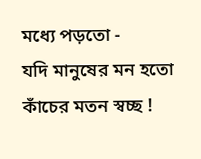মধ্যে পড়তো -
যদি মানুষের মন হতো কাঁচের মতন স্বচ্ছ !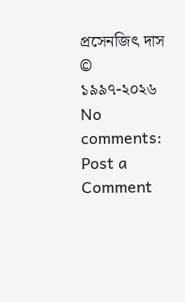প্রসেনজিৎ দাস © ১৯৯৭-২০২৬
No comments:
Post a Comment